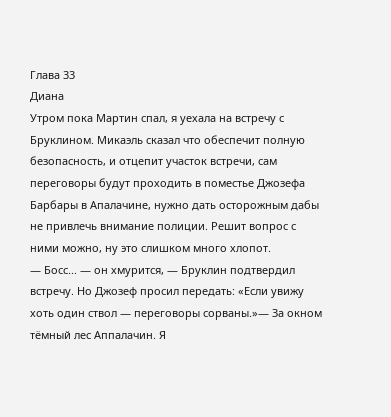Глава 33
Диана
Утром пока Мартин спал, я уехала на встречу с Бруклином. Микаэль сказал что обеспечит полную безопасность, и отцепит участок встречи, сам переговоры будут проходить в поместье Джозефа Барбары в Апалачине, нужно дать осторожным дабы не привлечь внимание полиции. Решит вопрос с ними можно, ну это слишком много хлопот.
— Босс... — он хмурится, — Бруклин подтвердил встречу. Но Джозеф просил передать: «Если увижу хоть один ствол — переговоры сорваны.»— За окном тёмный лес Аппалачин. Я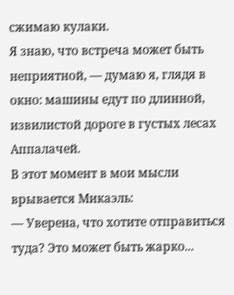сжимаю кулаки.
Я знаю, что встреча может быть неприятной, — думаю я, глядя в окно: машины едут по длинной, извилистой дороге в густых лесах Аппалачей.
В этот момент в мои мысли врывается Микаэль:
— Уверена, что хотите отправиться туда? Это может быть жарко...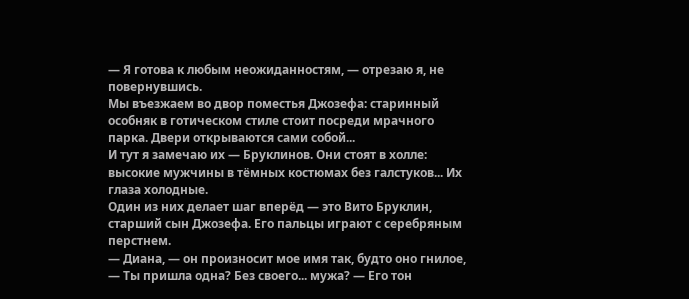— Я готова к любым неожиданностям, — отрезаю я, не повернувшись.
Мы въезжаем во двор поместья Джозефа: старинный особняк в готическом стиле стоит посреди мрачного парка. Двери открываются сами собой...
И тут я замечаю их — Бруклинов. Они стоят в холле: высокие мужчины в тёмных костюмах без галстуков... Их глаза холодные.
Один из них делает шаг вперёд — это Вито Бруклин, старший сын Джозефа. Его пальцы играют с серебряным перстнем.
— Диана, — он произносит мое имя так, будто оно гнилое, — Ты пришла одна? Без своего... мужа? — Его тон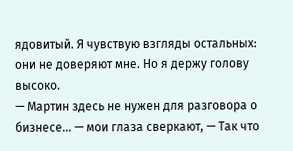ядовитый. Я чувствую взгляды остальных: они не доверяют мне. Но я держу голову высоко.
— Мартин здесь не нужен для разговора о бизнесе... — мои глаза сверкают, — Так что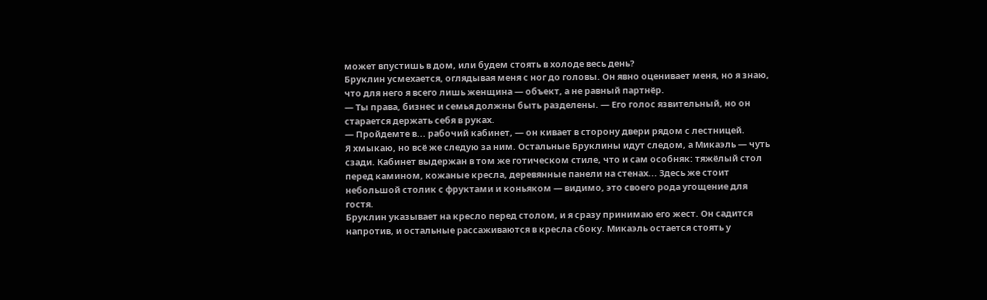может впустишь в дом, или будем стоять в холоде весь день?
Бруклин усмехается, оглядывая меня с ног до головы. Он явно оценивает меня, но я знаю, что для него я всего лишь женщина — объект, а не равный партнёр.
— Ты права, бизнес и семья должны быть разделены. — Его голос язвительный, но он старается держать себя в руках.
— Пройдемте в... рабочий кабинет, — он кивает в сторону двери рядом с лестницей.
Я хмыкаю, но всё же следую за ним. Остальные Бруклины идут следом, а Микаэль — чуть сзади. Кабинет выдержан в том же готическом стиле, что и сам особняк: тяжёлый стол перед камином, кожаные кресла, деревянные панели на стенах... Здесь же стоит небольшой столик с фруктами и коньяком — видимо, это своего рода угощение для гостя.
Бруклин указывает на кресло перед столом, и я сразу принимаю его жест. Он садится напротив, и остальные рассаживаются в кресла сбоку. Микаэль остается стоять у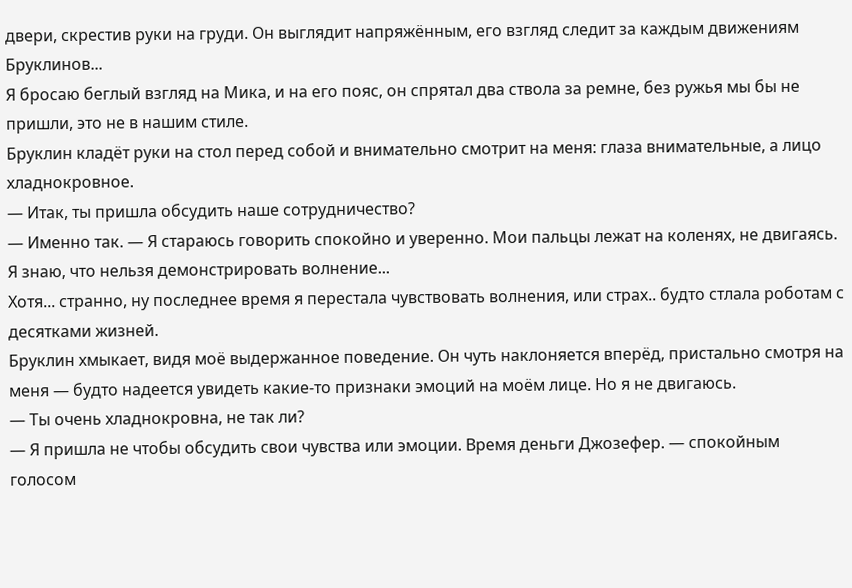двери, скрестив руки на груди. Он выглядит напряжённым, его взгляд следит за каждым движениям Бруклинов...
Я бросаю беглый взгляд на Мика, и на его пояс, он спрятал два ствола за ремне, без ружья мы бы не пришли, это не в нашим стиле.
Бруклин кладёт руки на стол перед собой и внимательно смотрит на меня: глаза внимательные, а лицо хладнокровное.
— Итак, ты пришла обсудить наше сотрудничество?
— Именно так. — Я стараюсь говорить спокойно и уверенно. Мои пальцы лежат на коленях, не двигаясь. Я знаю, что нельзя демонстрировать волнение...
Хотя... странно, ну последнее время я перестала чувствовать волнения, или страх.. будто стлала роботам с десятками жизней.
Бруклин хмыкает, видя моё выдержанное поведение. Он чуть наклоняется вперёд, пристально смотря на меня — будто надеется увидеть какие-то признаки эмоций на моём лице. Но я не двигаюсь.
— Ты очень хладнокровна, не так ли?
— Я пришла не чтобы обсудить свои чувства или эмоции. Время деньги Джозефер. — спокойным голосом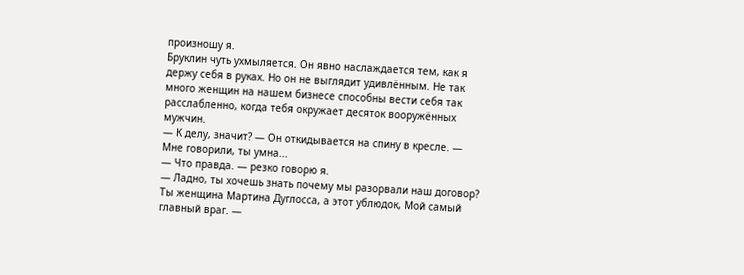произношу я.
Бруклин чуть ухмыляется. Он явно наслаждается тем, как я держу себя в руках. Но он не выглядит удивлённым. Не так много женщин на нашем бизнесе способны вести себя так расслабленно, когда тебя окружает десяток вооружённых мужчин.
— К делу, значит? — Он откидывается на спину в кресле. — Мне говорили, ты умна...
— Что правда. — резко говорю я.
— Ладно, ты хочешь знать почему мы разорвали наш договор? Ты женщина Мартина Дуглосса, а этот ублюдок, Мой самый главный враг. —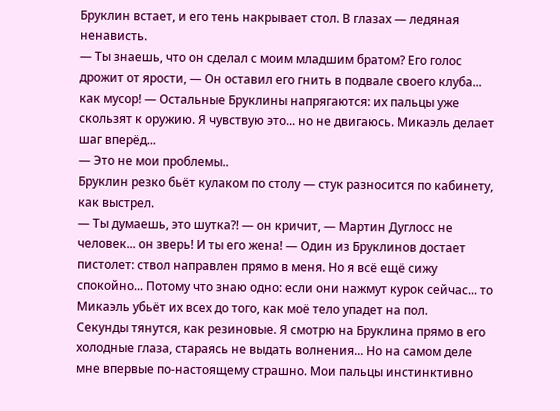Бруклин встает, и его тень накрывает стол. В глазах — ледяная ненависть.
— Ты знаешь, что он сделал с моим младшим братом? Его голос дрожит от ярости, — Он оставил его гнить в подвале своего клуба... как мусор! — Остальные Бруклины напрягаются: их пальцы уже скользят к оружию. Я чувствую это... но не двигаюсь. Микаэль делает шаг вперёд...
— Это не мои проблемы..
Бруклин резко бьёт кулаком по столу — стук разносится по кабинету, как выстрел.
— Ты думаешь, это шутка?! — он кричит, — Мартин Дуглосс не человек... он зверь! И ты его жена! — Один из Бруклинов достает пистолет: ствол направлен прямо в меня. Но я всё ещё сижу спокойно... Потому что знаю одно: если они нажмут курок сейчас... то Микаэль убьёт их всех до того, как моё тело упадет на пол.
Секунды тянутся, как резиновые. Я смотрю на Бруклина прямо в его холодные глаза, стараясь не выдать волнения... Но на самом деле мне впервые по-настоящему страшно. Мои пальцы инстинктивно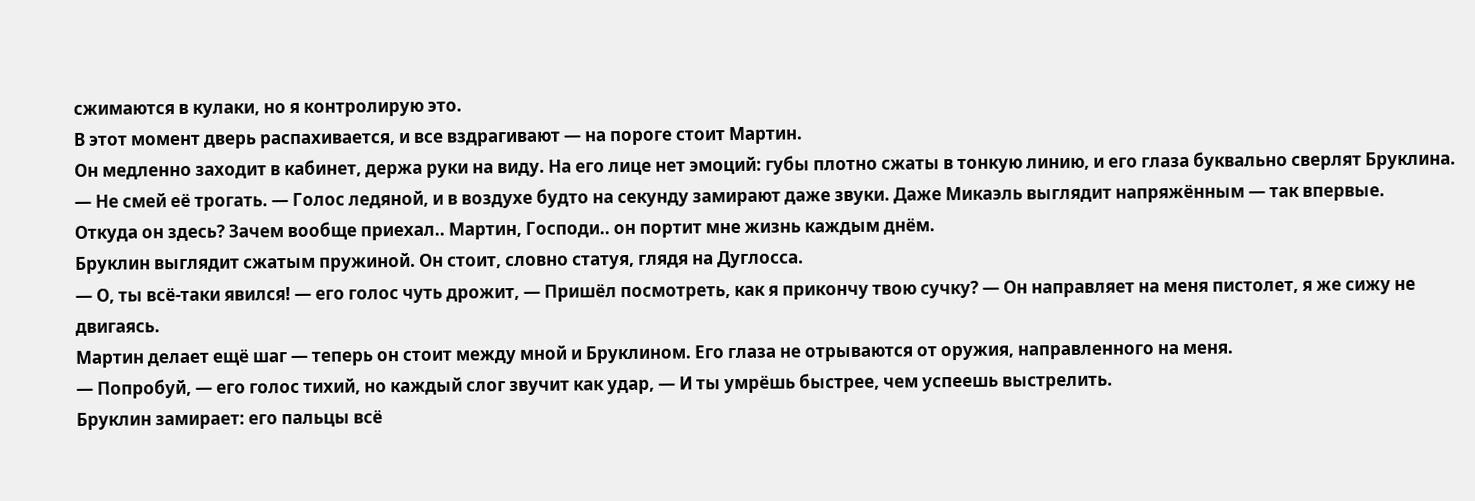сжимаются в кулаки, но я контролирую это.
В этот момент дверь распахивается, и все вздрагивают — на пороге стоит Мартин.
Он медленно заходит в кабинет, держа руки на виду. На его лице нет эмоций: губы плотно сжаты в тонкую линию, и его глаза буквально сверлят Бруклина.
— Не смей её трогать. — Голос ледяной, и в воздухе будто на секунду замирают даже звуки. Даже Микаэль выглядит напряжённым — так впервые.
Откуда он здесь? Зачем вообще приехал.. Мартин, Господи.. он портит мне жизнь каждым днём.
Бруклин выглядит сжатым пружиной. Он стоит, словно статуя, глядя на Дуглосса.
— О, ты всё-таки явился! — его голос чуть дрожит, — Пришёл посмотреть, как я прикончу твою сучку? — Он направляет на меня пистолет, я же сижу не двигаясь.
Мартин делает ещё шаг — теперь он стоит между мной и Бруклином. Его глаза не отрываются от оружия, направленного на меня.
— Попробуй, — его голос тихий, но каждый слог звучит как удар, — И ты умрёшь быстрее, чем успеешь выстрелить.
Бруклин замирает: его пальцы всё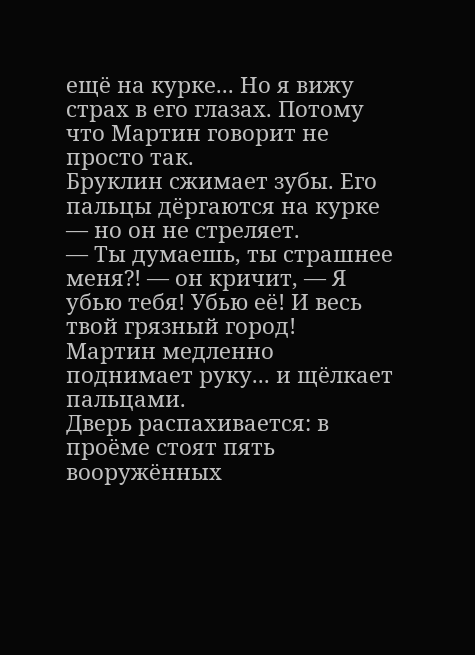ещё на курке... Но я вижу страх в его глазах. Потому что Мартин говорит не просто так.
Бруклин сжимает зубы. Его пальцы дёргаются на курке — но он не стреляет.
— Ты думаешь, ты страшнее меня?! — он кричит, — Я убью тебя! Убью её! И весь твой грязный город!
Мартин медленно поднимает руку... и щёлкает пальцами.
Дверь распахивается: в проёме стоят пять вооружённых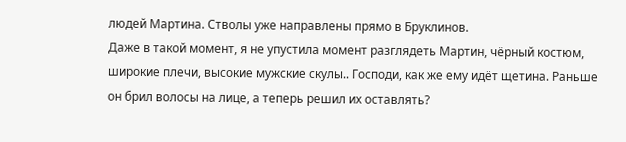людей Мартина. Стволы уже направлены прямо в Бруклинов.
Даже в такой момент, я не упустила момент разглядеть Мартин, чёрный костюм, широкие плечи, высокие мужские скулы.. Господи, как же ему идёт щетина. Раньше он брил волосы на лице, а теперь решил их оставлять?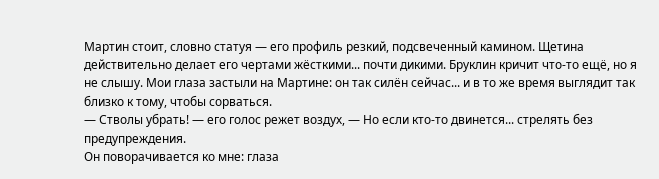Мартин стоит, словно статуя — его профиль резкий, подсвеченный камином. Щетина действительно делает его чертами жёсткими... почти дикими. Бруклин кричит что-то ещё, но я не слышу. Мои глаза застыли на Мартине: он так силён сейчас... и в то же время выглядит так близко к тому, чтобы сорваться.
— Стволы убрать! — его голос режет воздух, — Но если кто-то двинется... стрелять без предупреждения.
Он поворачивается ко мне: глаза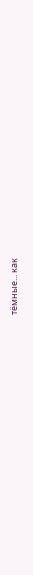тёмные... как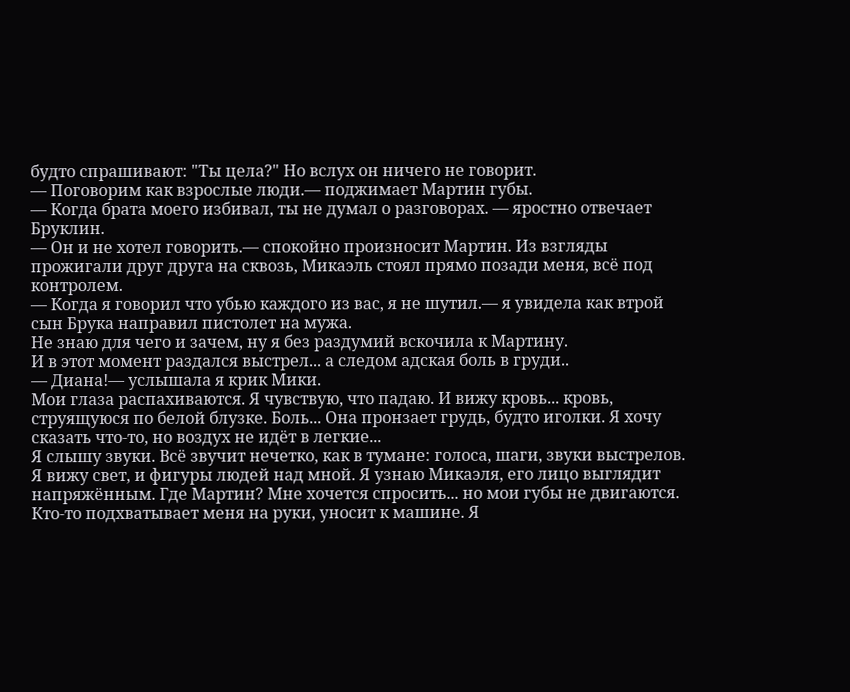будто спрашивают: "Ты цела?" Но вслух он ничего не говорит.
— Поговорим как взрослые люди.— поджимает Мартин губы.
— Когда брата моего избивал, ты не думал о разговорах. — яростно отвечает Бруклин.
— Он и не хотел говорить.— спокойно произносит Мартин. Из взгляды прожигали друг друга на сквозь, Микаэль стоял прямо позади меня, всё под контролем.
— Когда я говорил что убью каждого из вас, я не шутил.— я увидела как втрой сын Брука направил пистолет на мужа.
Не знаю для чего и зачем, ну я без раздумий вскочила к Мартину.
И в этот момент раздался выстрел... а следом адская боль в груди..
— Диана!— услышала я крик Мики.
Мои глаза распахиваются. Я чувствую, что падаю. И вижу кровь... кровь, струящуюся по белой блузке. Боль... Она пронзает грудь, будто иголки. Я хочу сказать что-то, но воздух не идёт в легкие...
Я слышу звуки. Всё звучит нечетко, как в тумане: голоса, шаги, звуки выстрелов.
Я вижу свет, и фигуры людей над мной. Я узнаю Микаэля, его лицо выглядит напряжённым. Где Мартин? Мне хочется спросить... но мои губы не двигаются.
Кто-то подхватывает меня на руки, уносит к машине. Я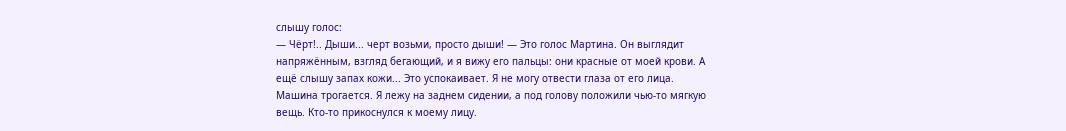слышу голос:
— Чёрт!.. Дыши... черт возьми, просто дыши! — Это голос Мартина. Он выглядит напряжённым, взгляд бегающий, и я вижу его пальцы: они красные от моей крови. А ещё слышу запах кожи... Это успокаивает. Я не могу отвести глаза от его лица.
Машина трогается. Я лежу на заднем сидении, а под голову положили чью-то мягкую вещь. Кто-то прикоснулся к моему лицу.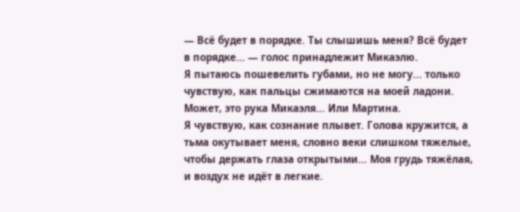— Всё будет в порядке. Ты слышишь меня? Всё будет в порядке... — голос принадлежит Микаэлю.
Я пытаюсь пошевелить губами, но не могу... только чувствую, как пальцы сжимаются на моей ладони. Может, это рука Микаэля... Или Мартина.
Я чувствую, как сознание плывет. Голова кружится, а тьма окутывает меня, словно веки слишком тяжелые, чтобы держать глаза открытыми... Моя грудь тяжёлая, и воздух не идёт в легкие.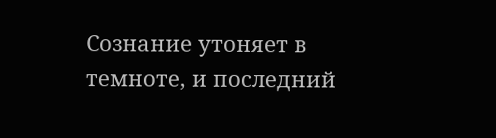Сознание утоняет в темноте, и последний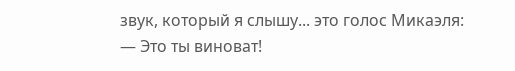звук, который я слышу... это голос Микаэля:
— Это ты виноват!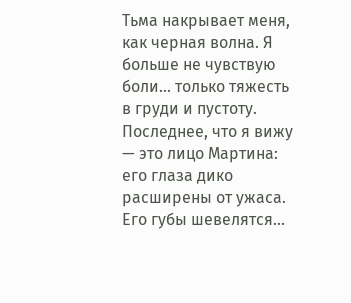Тьма накрывает меня, как черная волна. Я больше не чувствую боли... только тяжесть в груди и пустоту.
Последнее, что я вижу — это лицо Мартина: его глаза дико расширены от ужаса. Его губы шевелятся...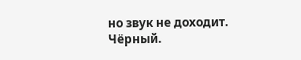но звук не доходит.
Чёрный.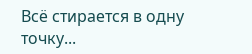Всё стирается в одну точку...